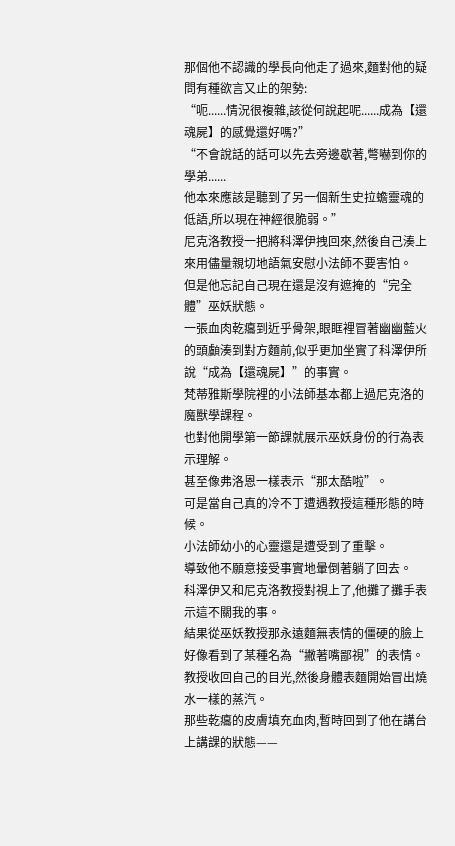那個他不認識的學長向他走了過來,麵對他的疑問有種欲言又止的架勢:
“呃......情況很複雜,該從何說起呢......成為【還魂屍】的感覺還好嗎?”
“不會說話的話可以先去旁邊歇著,彆嚇到你的學弟......
他本來應該是聽到了另一個新生史拉蟾靈魂的低語,所以現在神經很脆弱。”
尼克洛教授一把將科澤伊拽回來,然後自己湊上來用儘量親切地語氣安慰小法師不要害怕。
但是他忘記自己現在還是沒有遮掩的“完全體”巫妖狀態。
一張血肉乾癟到近乎骨架,眼眶裡冒著幽幽藍火的頭顱湊到對方麵前,似乎更加坐實了科澤伊所說“成為【還魂屍】”的事實。
梵蒂雅斯學院裡的小法師基本都上過尼克洛的魔獸學課程。
也對他開學第一節課就展示巫妖身份的行為表示理解。
甚至像弗洛恩一樣表示“那太酷啦”。
可是當自己真的冷不丁遭遇教授這種形態的時候。
小法師幼小的心靈還是遭受到了重擊。
導致他不願意接受事實地暈倒著躺了回去。
科澤伊又和尼克洛教授對視上了,他攤了攤手表示這不關我的事。
結果從巫妖教授那永遠麵無表情的僵硬的臉上好像看到了某種名為“撇著嘴鄙視”的表情。
教授收回自己的目光,然後身體表麵開始冒出燒水一樣的蒸汽。
那些乾癟的皮膚填充血肉,暫時回到了他在講台上講課的狀態——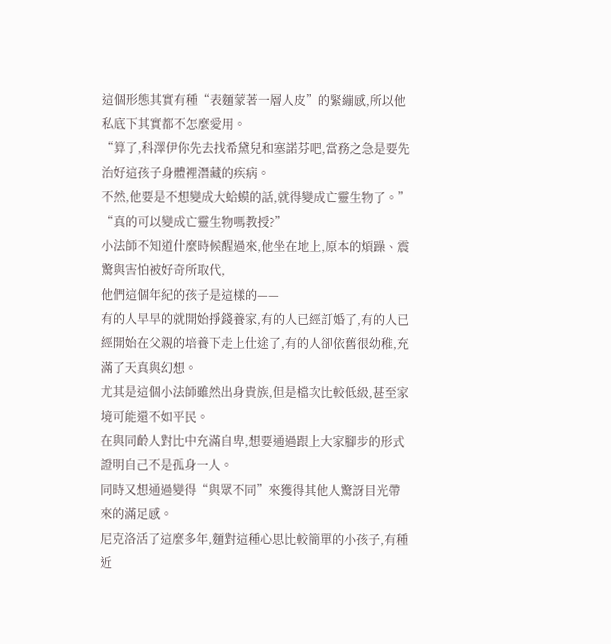這個形態其實有種“表麵蒙著一層人皮”的緊繃感,所以他私底下其實都不怎麼愛用。
“算了,科澤伊你先去找希黛兒和塞諾芬吧,當務之急是要先治好這孩子身體裡潛藏的疾病。
不然,他要是不想變成大蛤蟆的話,就得變成亡靈生物了。”
“真的可以變成亡靈生物嗎教授?”
小法師不知道什麼時候醒過來,他坐在地上,原本的煩躁、震驚與害怕被好奇所取代,
他們這個年紀的孩子是這樣的——
有的人早早的就開始掙錢養家,有的人已經訂婚了,有的人已經開始在父親的培養下走上仕途了,有的人卻依舊很幼稚,充滿了天真與幻想。
尤其是這個小法師雖然出身貴族,但是檔次比較低級,甚至家境可能還不如平民。
在與同齡人對比中充滿自卑,想要通過跟上大家腳步的形式證明自己不是孤身一人。
同時又想通過變得“與眾不同”來獲得其他人驚訝目光帶來的滿足感。
尼克洛活了這麼多年,麵對這種心思比較簡單的小孩子,有種近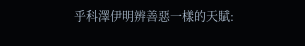乎科澤伊明辨善惡一樣的天賦: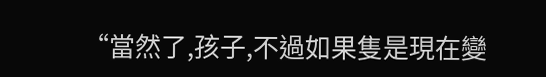“當然了,孩子,不過如果隻是現在變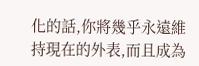化的話,你將幾乎永遠維持現在的外表,而且成為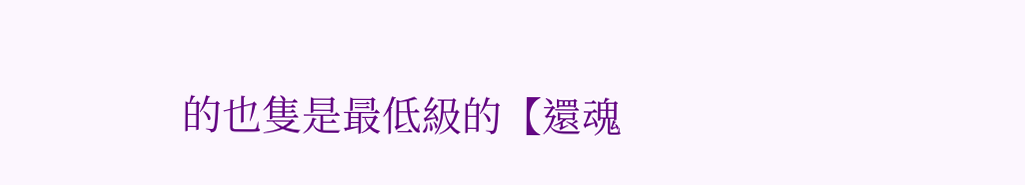的也隻是最低級的【還魂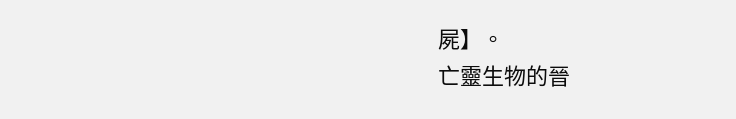屍】。
亡靈生物的晉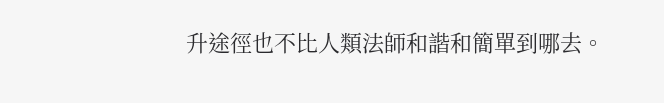升途徑也不比人類法師和諧和簡單到哪去。